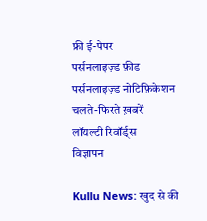फ्री ई-पेपर
पर्सनलाइज़्ड फ़ीड
पर्सनलाइज़्ड नोटिफ़िकेशन
चलते-फिरते ख़बरें
लॉयल्टी रिवॉर्ड्स
विज्ञापन

Kullu News: खुद से की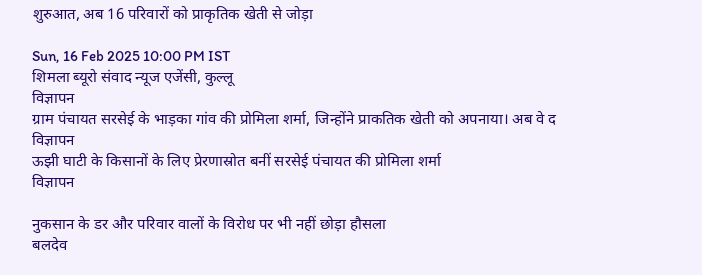शुरुआत, अब 16 परिवारों को प्राकृतिक खेती से जोड़ा

Sun, 16 Feb 2025 10:00 PM IST
शिमला ब्यूरो संवाद न्यूज एजेंसी, कुल्लू
विज्ञापन
ग्राम पंचायत सरसेई के भाड़का गांव की प्रोमिला शर्मा, जिन्होंने प्राकतिक खेती को अपनाया। अब वे द
विज्ञापन
ऊझी घाटी के किसानों के लिए प्रेरणास्रोत बनीं सरसेई पंचायत की प्रोमिला शर्मा
विज्ञापन

नुकसान के डर और परिवार वालों के विरोध पर भी नहीं छोड़ा हौसला
बलदेव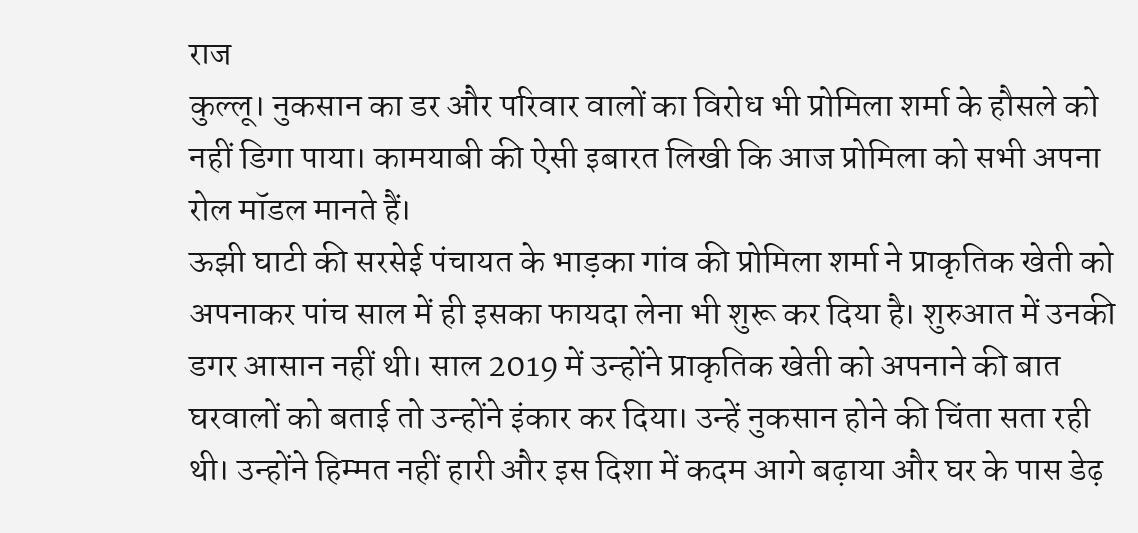राज
कुल्लू। नुकसान का डर और परिवार वालों का विरोध भी प्रोमिला शर्मा के हौसले को नहीं डिगा पाया। कामयाबी की ऐसी इबारत लिखी कि आज प्रोमिला को सभी अपना रोल मॉडल मानते हैं।
ऊझी घाटी की सरसेई पंचायत के भाड़का गांव की प्रोमिला शर्मा ने प्राकृतिक खेती को अपनाकर पांच साल में ही इसका फायदा लेना भी शुरू कर दिया है। शुरुआत में उनकी डगर आसान नहीं थी। साल 2019 में उन्होंने प्राकृतिक खेती को अपनाने की बात घरवालों को बताई तो उन्होंने इंकार कर दिया। उन्हें नुकसान होने की चिंता सता रही थी। उन्होंने हिम्मत नहीं हारी और इस दिशा में कदम आगे बढ़ाया और घर के पास डेढ़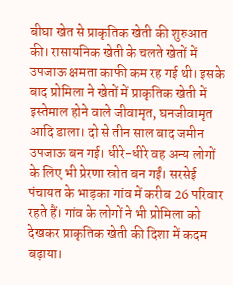बीघा खेत से प्राकृतिक खेती की शुरुआत की। रासायनिक खेती के चलते खेतों में उपजाऊ क्षमता काफी कम रह गई थी। इसके बाद प्रोमिला ने खेतों में प्राकृतिक खेती में इस्तेमाल होने वाले जीवामृत, घनजीवामृत आदि डाला। दो से तीन साल बाद जमीन उपजाऊ बन गई। धीरे-धीरे वह अन्य लोगों के लिए भी प्रेरणा स्रोत बन गईं। सरसेई पंचायत के भाड़का गांव में करीब 26 परिवार रहते हैं। गांव के लोगों ने भी प्रोमिला को देखकर प्राकृतिक खेती की दिशा में कदम बढ़ाया।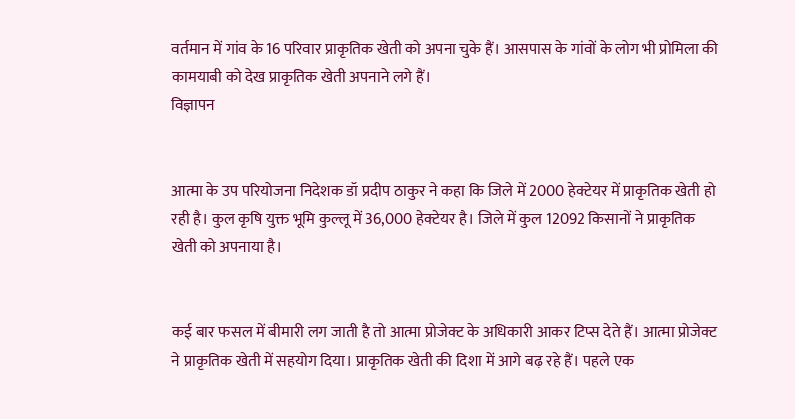वर्तमान में गांव के 16 परिवार प्राकृतिक खेती को अपना चुके हैं। आसपास के गांवों के लोग भी प्रोमिला की कामयाबी को देख प्राकृतिक खेती अपनाने लगे हैं।
विज्ञापन


आत्मा के उप परियोजना निदेशक डॉ प्रदीप ठाकुर ने कहा कि जिले में 2000 हेक्टेयर में प्राकृतिक खेती हो रही है। कुल कृषि युक्त भूमि कुल्लू में 36,000 हेक्टेयर है। जिले में कुल 12092 किसानों ने प्राकृतिक खेती को अपनाया है।


कई बार फसल में बीमारी लग जाती है तो आत्मा प्रोजेक्ट के अधिकारी आकर टिप्स देते हैं। आत्मा प्रोजेक्ट ने प्राकृतिक खेती में सहयोग दिया। प्राकृतिक खेती की दिशा में आगे बढ़ रहे हैं। पहले एक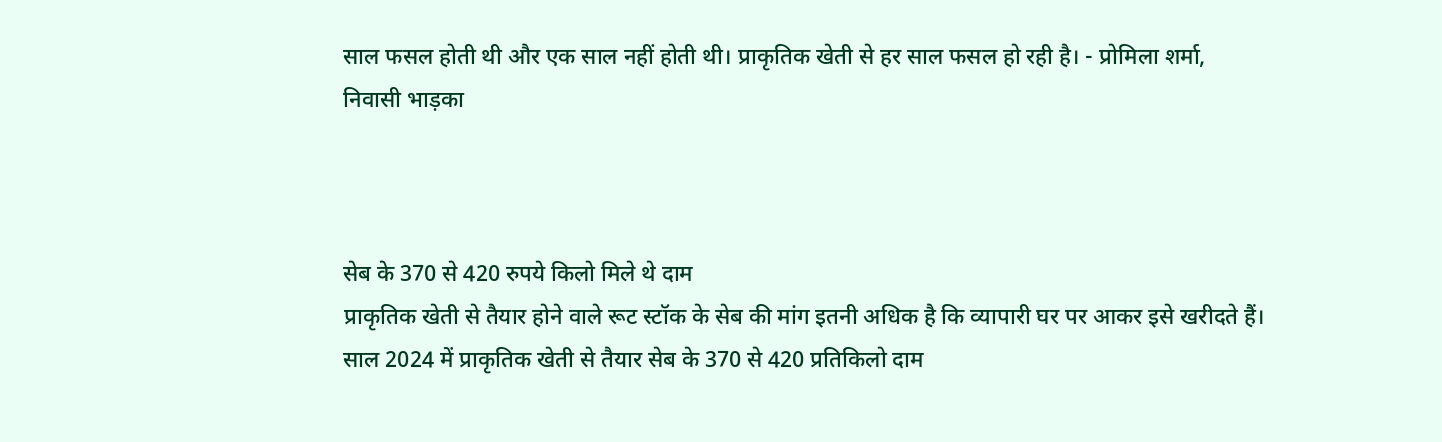साल फसल होती थी और एक साल नहीं होती थी। प्राकृतिक खेती से हर साल फसल हो रही है। - प्रोमिला शर्मा, निवासी भाड़का



सेब के 370 से 420 रुपये किलो मिले थे दाम
प्राकृतिक खेती से तैयार होने वाले रूट स्टॉक के सेब की मांग इतनी अधिक है कि व्यापारी घर पर आकर इसे खरीदते हैं। साल 2024 में प्राकृतिक खेती से तैयार सेब के 370 से 420 प्रतिकिलो दाम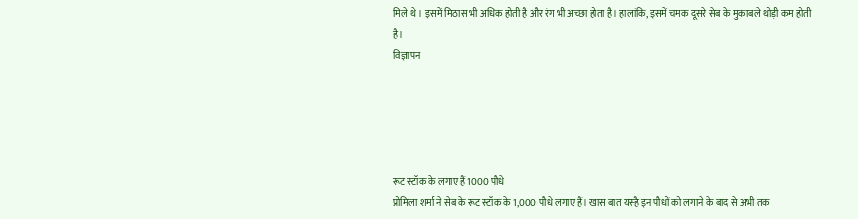मिले थे। इसमें मिठास भी अधिक होती है और रंग भी अच्छा होता है। हालांकि, इसमें चमक दूसरे सेब के मुकाबले थोड़ी कम होती है।
विज्ञापन





रूट स्टॉक के लगाए हैं 1000 पौधे
प्रोमिला शर्मा ने सेब के रूट स्टॉक के 1,000 पौधे लगाए हैं। खास बात यस्है इन पौधों को लगाने के बाद से अभी तक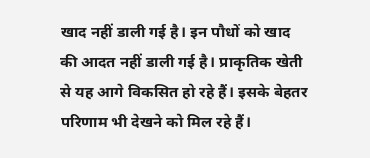खाद नहीं डाली गई है। इन पौधों को खाद की आदत नहीं डाली गई है। प्राकृतिक खेती से यह आगे विकसित हो रहे हैं। इसके बेहतर परिणाम भी देखने को मिल रहे हैं।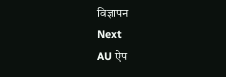विज्ञापन
Next
AU ऐप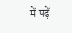में पढ़ें